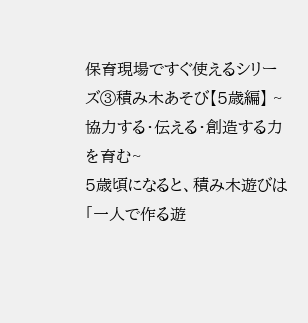保育現場ですぐ使えるシリーズ③積み木あそび【5歳編】 ~協力する・伝える・創造する力を育む~
5歳頃になると、積み木遊びは「一人で作る遊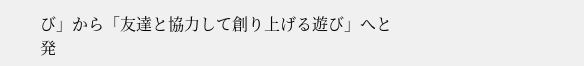び」から「友達と協力して創り上げる遊び」へと発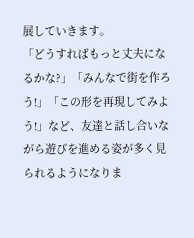展していきます。
「どうすればもっと丈夫になるかな?」「みんなで街を作ろう!」「この形を再現してみよう!」など、友達と話し合いながら遊びを進める姿が多く見られるようになりま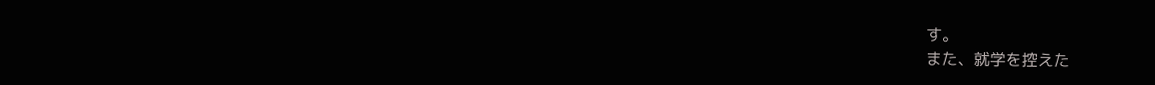す。
また、就学を控えた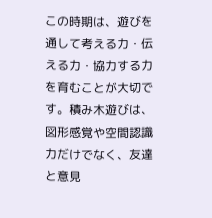この時期は、遊びを通して考える力・伝える力・協力する力を育むことが大切です。積み木遊びは、図形感覚や空間認識力だけでなく、友達と意見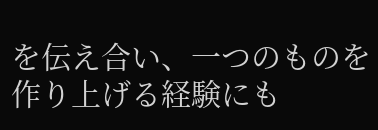を伝え合い、一つのものを作り上げる経験にも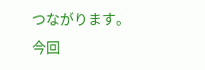つながります。
今回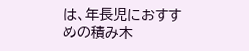は、年長児におすすめの積み木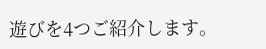遊びを4つご紹介します。